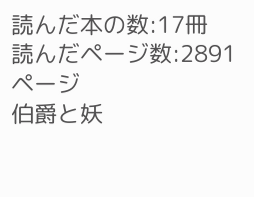読んだ本の数:17冊
読んだページ数:2891ページ
伯爵と妖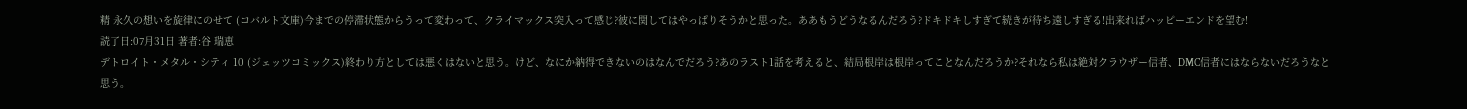精 永久の想いを旋律にのせて (コバルト文庫)今までの停滞状態からうって変わって、クライマックス突入って感じ?彼に関してはやっぱりそうかと思った。ああもうどうなるんだろう?ドキドキしすぎて続きが待ち遠しすぎる!出来ればハッピーエンドを望む!
読了日:07月31日 著者:谷 瑞恵
デトロイト・メタル・シティ 10 (ジェッツコミックス)終わり方としては悪くはないと思う。けど、なにか納得できないのはなんでだろう?あのラスト1話を考えると、結局根岸は根岸ってことなんだろうか?それなら私は絶対クラウザー信者、DMC信者にはならないだろうなと思う。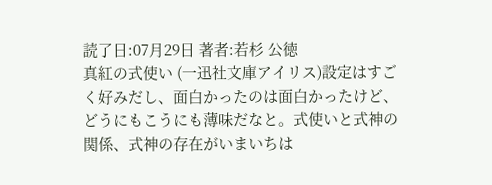読了日:07月29日 著者:若杉 公徳
真紅の式使い (一迅社文庫アイリス)設定はすごく好みだし、面白かったのは面白かったけど、どうにもこうにも薄味だなと。式使いと式神の関係、式神の存在がいまいちは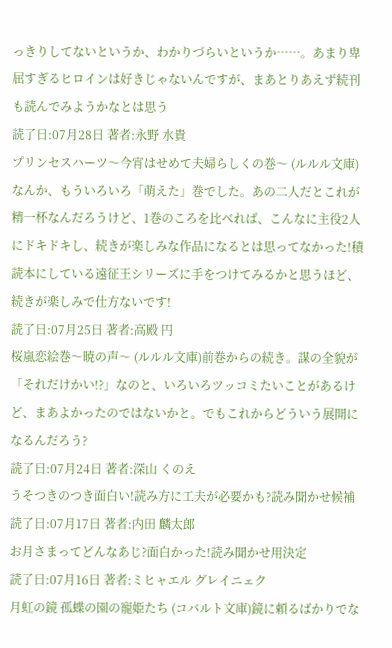っきりしてないというか、わかりづらいというか……。あまり卑屈すぎるヒロインは好きじゃないんですが、まあとりあえず続刊も読んでみようかなとは思う
読了日:07月28日 著者:永野 水貴
プリンセスハーツ〜今宵はせめて夫婦らしくの巻〜 (ルルル文庫)なんか、もういろいろ「萌えた」巻でした。あの二人だとこれが精一杯なんだろうけど、1巻のころを比べれば、こんなに主役2人にドキドキし、続きが楽しみな作品になるとは思ってなかった!積読本にしている遠征王シリーズに手をつけてみるかと思うほど、続きが楽しみで仕方ないです!
読了日:07月25日 著者:高殿 円
桜嵐恋絵巻〜暁の声〜 (ルルル文庫)前巻からの続き。謀の全貌が「それだけかい!?」なのと、いろいろツッコミたいことがあるけど、まあよかったのではないかと。でもこれからどういう展開になるんだろう?
読了日:07月24日 著者:深山 くのえ
うそつきのつき面白い!読み方に工夫が必要かも?読み聞かせ候補
読了日:07月17日 著者:内田 麟太郎
お月さまってどんなあじ?面白かった!読み聞かせ用決定
読了日:07月16日 著者:ミヒャエル グレイニェク
月虹の鏡 孤蝶の園の寵姫たち (コバルト文庫)鏡に頼るばかりでな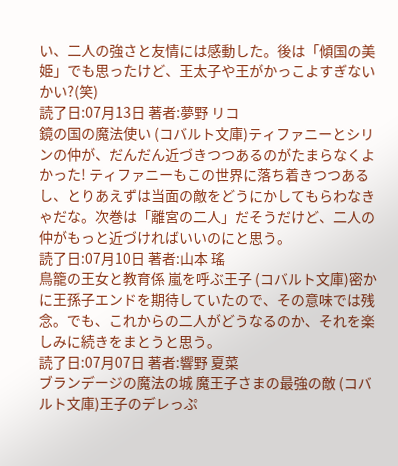い、二人の強さと友情には感動した。後は「傾国の美姫」でも思ったけど、王太子や王がかっこよすぎないかい?(笑)
読了日:07月13日 著者:夢野 リコ
鏡の国の魔法使い (コバルト文庫)ティファニーとシリンの仲が、だんだん近づきつつあるのがたまらなくよかった! ティファニーもこの世界に落ち着きつつあるし、とりあえずは当面の敵をどうにかしてもらわなきゃだな。次巻は「離宮の二人」だそうだけど、二人の仲がもっと近づければいいのにと思う。
読了日:07月10日 著者:山本 瑤
鳥籠の王女と教育係 嵐を呼ぶ王子 (コバルト文庫)密かに王孫子エンドを期待していたので、その意味では残念。でも、これからの二人がどうなるのか、それを楽しみに続きをまとうと思う。
読了日:07月07日 著者:響野 夏菜
ブランデージの魔法の城 魔王子さまの最強の敵 (コバルト文庫)王子のデレっぷ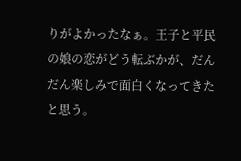りがよかったなぁ。王子と平民の娘の恋がどう転ぶかが、だんだん楽しみで面白くなってきたと思う。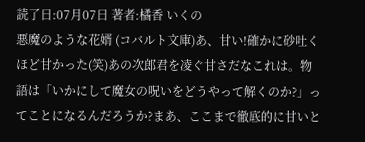読了日:07月07日 著者:橘香 いくの
悪魔のような花婿 (コバルト文庫)あ、甘い!確かに砂吐くほど甘かった(笑)あの次郎君を凌ぐ甘さだなこれは。物語は「いかにして魔女の呪いをどうやって解くのか?」ってことになるんだろうか?まあ、ここまで徹底的に甘いと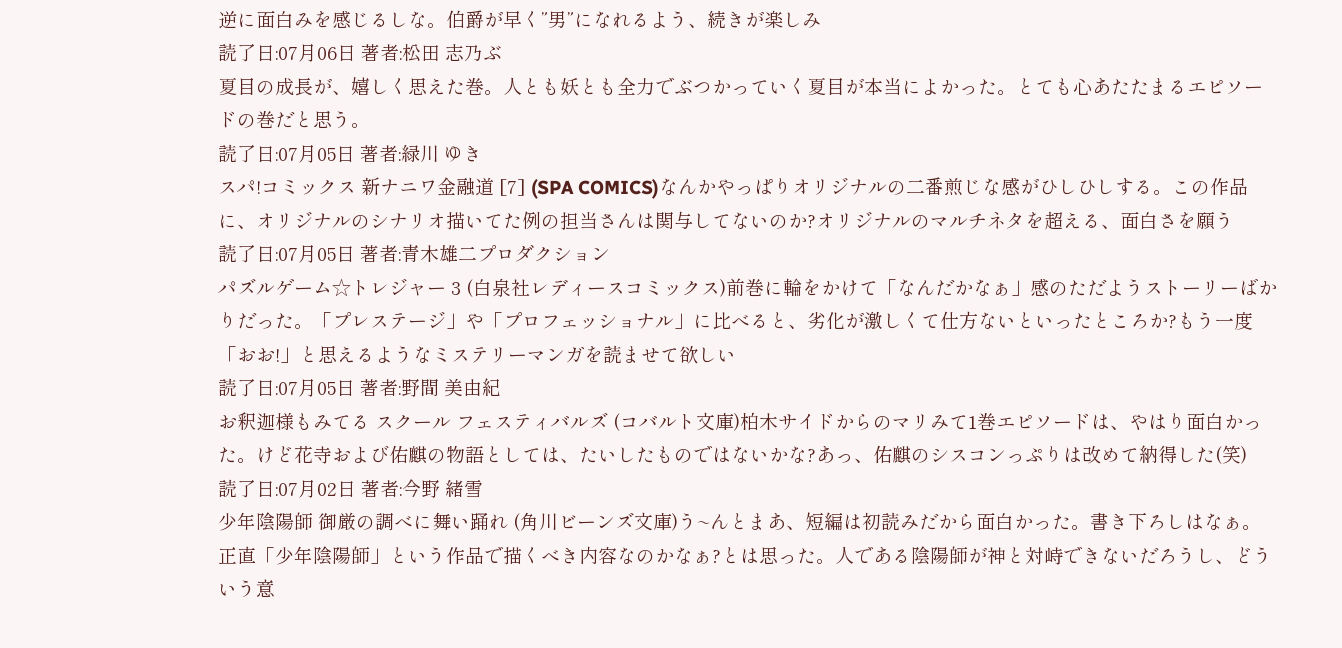逆に面白みを感じるしな。伯爵が早く”男”になれるよう、続きが楽しみ
読了日:07月06日 著者:松田 志乃ぶ
夏目の成長が、嬉しく思えた巻。人とも妖とも全力でぶつかっていく夏目が本当によかった。とても心あたたまるエピソードの巻だと思う。
読了日:07月05日 著者:緑川 ゆき
スパ!コミックス 新ナニワ金融道 [7] (SPA COMICS)なんかやっぱりオリジナルの二番煎じな感がひしひしする。この作品に、オリジナルのシナリオ描いてた例の担当さんは関与してないのか?オリジナルのマルチネタを超える、面白さを願う
読了日:07月05日 著者:青木雄二プロダクション
パズルゲーム☆トレジャー 3 (白泉社レディースコミックス)前巻に輪をかけて「なんだかなぁ」感のただようストーリーばかりだった。「プレステージ」や「プロフェッショナル」に比べると、劣化が激しくて仕方ないといったところか?もう一度「おお!」と思えるようなミステリーマンガを読ませて欲しい
読了日:07月05日 著者:野間 美由紀
お釈迦様もみてる スクール フェスティバルズ (コバルト文庫)柏木サイドからのマリみて1巻エピソードは、やはり面白かった。けど花寺および佑麒の物語としては、たいしたものではないかな?あっ、佑麒のシスコンっぷりは改めて納得した(笑)
読了日:07月02日 著者:今野 緒雪
少年陰陽師 御厳の調べに舞い踊れ (角川ビーンズ文庫)う~んとまあ、短編は初読みだから面白かった。書き下ろしはなぁ。正直「少年陰陽師」という作品で描くべき内容なのかなぁ?とは思った。人である陰陽師が神と対峙できないだろうし、どういう意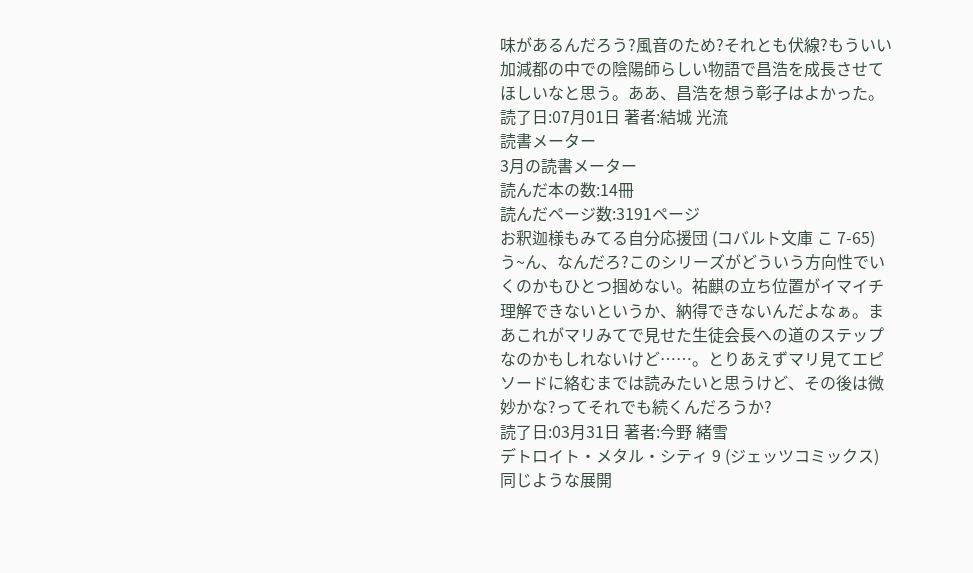味があるんだろう?風音のため?それとも伏線?もういい加減都の中での陰陽師らしい物語で昌浩を成長させてほしいなと思う。ああ、昌浩を想う彰子はよかった。
読了日:07月01日 著者:結城 光流
読書メーター
3月の読書メーター
読んだ本の数:14冊
読んだページ数:3191ページ
お釈迦様もみてる自分応援団 (コバルト文庫 こ 7-65)
う~ん、なんだろ?このシリーズがどういう方向性でいくのかもひとつ掴めない。祐麒の立ち位置がイマイチ理解できないというか、納得できないんだよなぁ。まあこれがマリみてで見せた生徒会長への道のステップなのかもしれないけど……。とりあえずマリ見てエピソードに絡むまでは読みたいと思うけど、その後は微妙かな?ってそれでも続くんだろうか?
読了日:03月31日 著者:今野 緒雪
デトロイト・メタル・シティ 9 (ジェッツコミックス)
同じような展開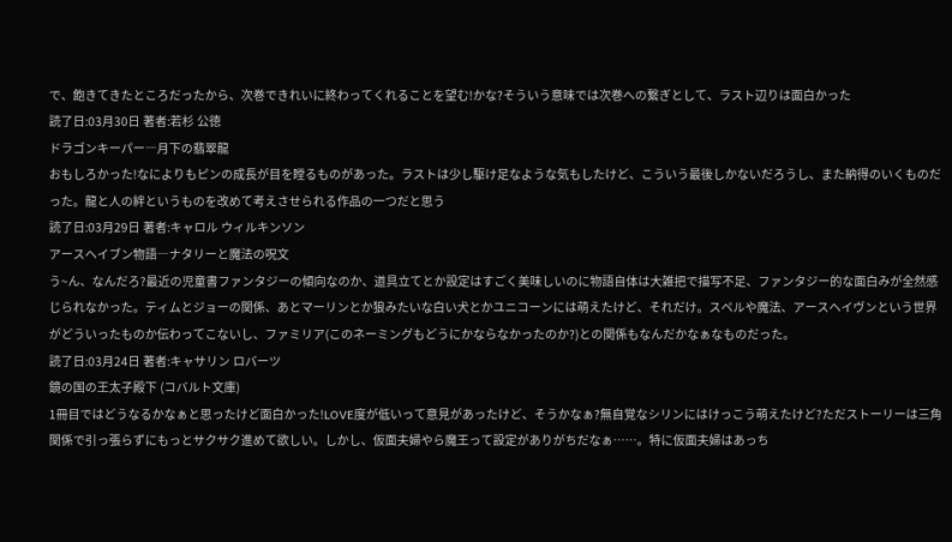で、飽きてきたところだったから、次巻できれいに終わってくれることを望む!かな?そういう意味では次巻への繋ぎとして、ラスト辺りは面白かった
読了日:03月30日 著者:若杉 公徳
ドラゴンキーパー―月下の翡翠龍
おもしろかった!なによりもピンの成長が目を瞠るものがあった。ラストは少し駆け足なような気もしたけど、こういう最後しかないだろうし、また納得のいくものだった。龍と人の絆というものを改めて考えさせられる作品の一つだと思う
読了日:03月29日 著者:キャロル ウィルキンソン
アースヘイブン物語―ナタリーと魔法の呪文
う~ん、なんだろ?最近の児童書ファンタジーの傾向なのか、道具立てとか設定はすごく美味しいのに物語自体は大雑把で描写不足、ファンタジー的な面白みが全然感じられなかった。ティムとジョーの関係、あとマーリンとか狼みたいな白い犬とかユニコーンには萌えたけど、それだけ。スペルや魔法、アースヘイヴンという世界がどういったものか伝わってこないし、ファミリア(このネーミングもどうにかならなかったのか?)との関係もなんだかなぁなものだった。
読了日:03月24日 著者:キャサリン ロバーツ
鏡の国の王太子殿下 (コバルト文庫)
1冊目ではどうなるかなぁと思ったけど面白かった!LOVE度が低いって意見があったけど、そうかなぁ?無自覚なシリンにはけっこう萌えたけど?ただストーリーは三角関係で引っ張らずにもっとサクサク進めて欲しい。しかし、仮面夫婦やら魔王って設定がありがちだなぁ……。特に仮面夫婦はあっち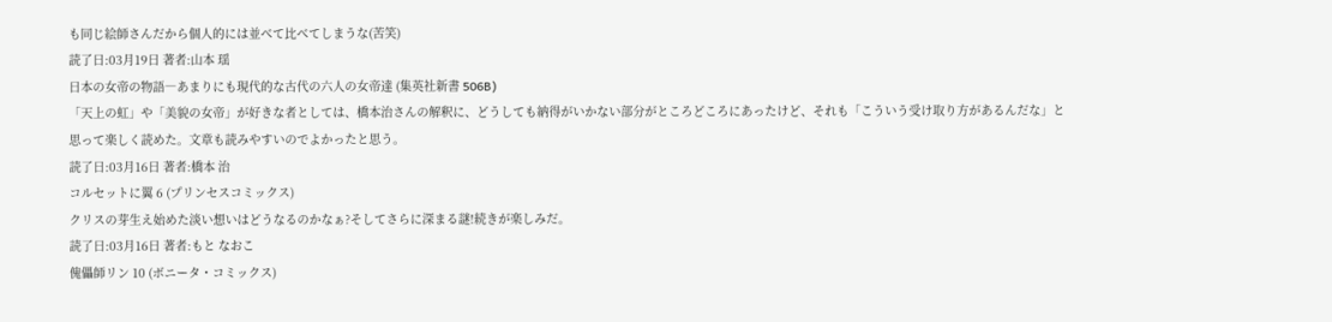も同じ絵師さんだから個人的には並べて比べてしまうな(苦笑)
読了日:03月19日 著者:山本 瑶
日本の女帝の物語―あまりにも現代的な古代の六人の女帝達 (集英社新書 506B)
「天上の虹」や「美貌の女帝」が好きな者としては、橋本治さんの解釈に、どうしても納得がいかない部分がところどころにあったけど、それも「こういう受け取り方があるんだな」と思って楽しく読めた。文章も読みやすいのでよかったと思う。
読了日:03月16日 著者:橋本 治
コルセットに翼 6 (プリンセスコミックス)
クリスの芽生え始めた淡い想いはどうなるのかなぁ?そしてさらに深まる謎!続きが楽しみだ。
読了日:03月16日 著者:もと なおこ
傀儡師リン 10 (ボニータ・コミックス)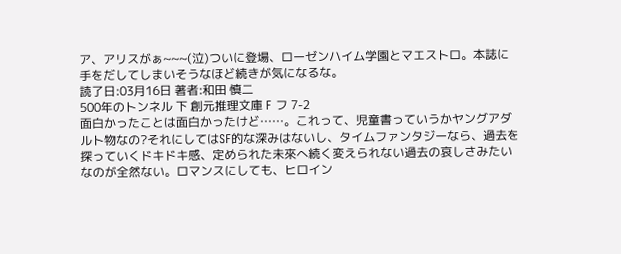ア、アリスがぁ~~~(泣)ついに登場、ローゼンハイム学園とマエストロ。本誌に手をだしてしまいそうなほど続きが気になるな。
読了日:03月16日 著者:和田 慎二
500年のトンネル 下 創元推理文庫 F フ 7-2
面白かったことは面白かったけど……。これって、児童書っていうかヤングアダルト物なの?それにしてはSF的な深みはないし、タイムファンタジーなら、過去を探っていくドキドキ感、定められた未來へ続く変えられない過去の哀しさみたいなのが全然ない。ロマンスにしても、ヒロイン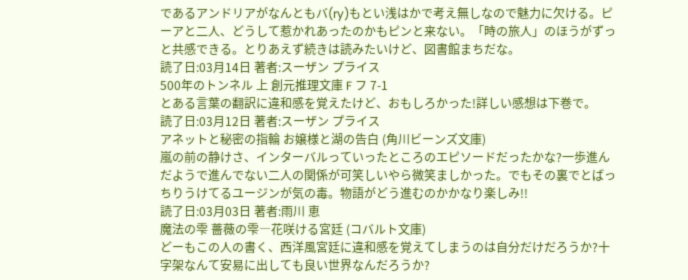であるアンドリアがなんともバ(ry)もとい浅はかで考え無しなので魅力に欠ける。ピーアと二人、どうして惹かれあったのかもピンと来ない。「時の旅人」のほうがずっと共感できる。とりあえず続きは読みたいけど、図書館まちだな。
読了日:03月14日 著者:スーザン プライス
500年のトンネル 上 創元推理文庫 F フ 7-1
とある言葉の翻訳に違和感を覚えたけど、おもしろかった!詳しい感想は下巻で。
読了日:03月12日 著者:スーザン プライス
アネットと秘密の指輪 お嬢様と湖の告白 (角川ビーンズ文庫)
嵐の前の静けさ、インターバルっていったところのエピソードだったかな?一歩進んだようで進んでない二人の関係が可笑しいやら微笑ましかった。でもその裏でとばっちりうけてるユージンが気の毒。物語がどう進むのかかなり楽しみ!!
読了日:03月03日 著者:雨川 恵
魔法の雫 薔薇の雫―花咲ける宮廷 (コバルト文庫)
どーもこの人の書く、西洋風宮廷に違和感を覚えてしまうのは自分だけだろうか?十字架なんて安易に出しても良い世界なんだろうか?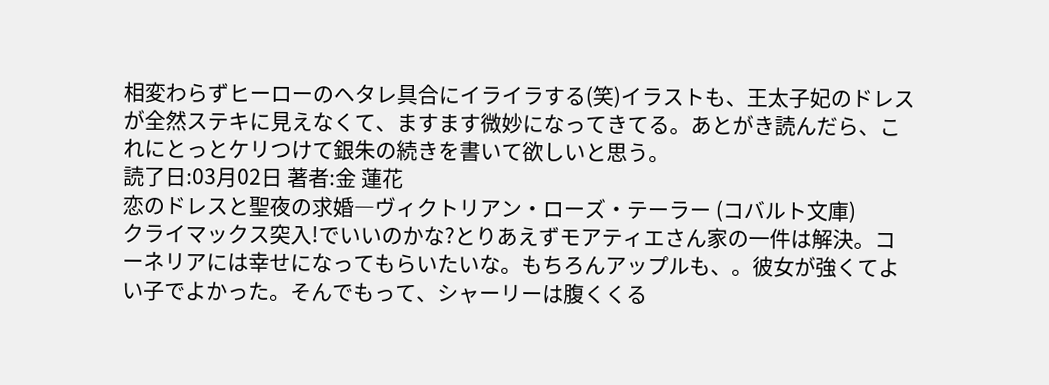相変わらずヒーローのヘタレ具合にイライラする(笑)イラストも、王太子妃のドレスが全然ステキに見えなくて、ますます微妙になってきてる。あとがき読んだら、これにとっとケリつけて銀朱の続きを書いて欲しいと思う。
読了日:03月02日 著者:金 蓮花
恋のドレスと聖夜の求婚―ヴィクトリアン・ローズ・テーラー (コバルト文庫)
クライマックス突入!でいいのかな?とりあえずモアティエさん家の一件は解決。コーネリアには幸せになってもらいたいな。もちろんアップルも、。彼女が強くてよい子でよかった。そんでもって、シャーリーは腹くくる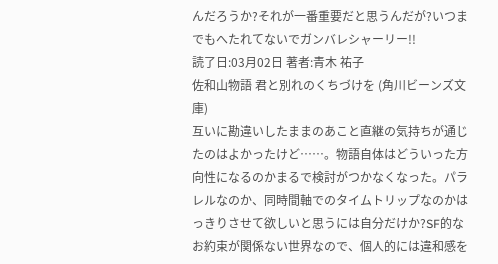んだろうか?それが一番重要だと思うんだが?いつまでもへたれてないでガンバレシャーリー!!
読了日:03月02日 著者:青木 祐子
佐和山物語 君と別れのくちづけを (角川ビーンズ文庫)
互いに勘違いしたままのあこと直継の気持ちが通じたのはよかったけど……。物語自体はどういった方向性になるのかまるで検討がつかなくなった。パラレルなのか、同時間軸でのタイムトリップなのかはっきりさせて欲しいと思うには自分だけか?SF的なお約束が関係ない世界なので、個人的には違和感を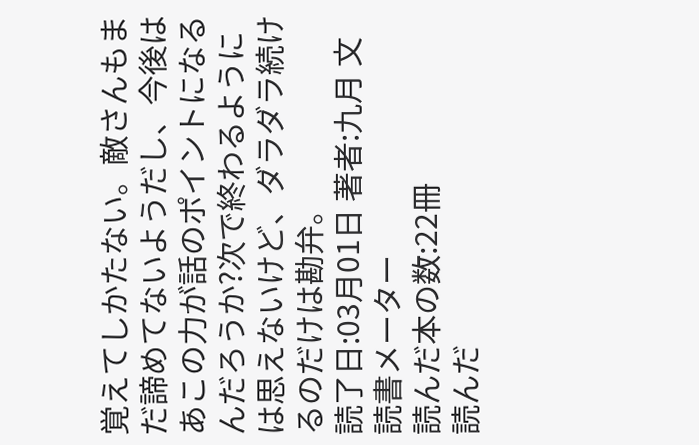覚えてしかたない。敵さんもまだ諦めてないようだし、今後はあこの力が話のポイントになるんだろうか?次で終わるようには思えないけど、ダラダラ続けるのだけは勘弁。
読了日:03月01日 著者:九月 文
読書メーター
読んだ本の数:22冊
読んだ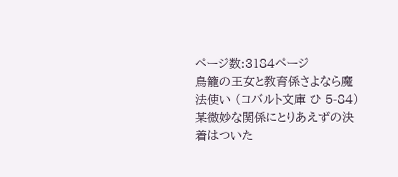ページ数:3184ページ
鳥籠の王女と教育係さよなら魔法使い (コバルト文庫 ひ 5-84)某微妙な関係にとりあえずの決着はついた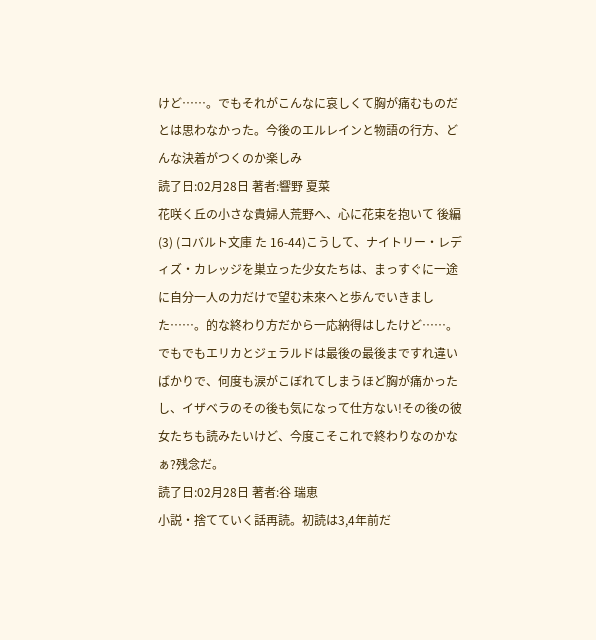けど……。でもそれがこんなに哀しくて胸が痛むものだとは思わなかった。今後のエルレインと物語の行方、どんな決着がつくのか楽しみ
読了日:02月28日 著者:響野 夏菜
花咲く丘の小さな貴婦人荒野へ、心に花束を抱いて 後編 (3) (コバルト文庫 た 16-44)こうして、ナイトリー・レディズ・カレッジを巣立った少女たちは、まっすぐに一途に自分一人の力だけで望む未來へと歩んでいきました……。的な終わり方だから一応納得はしたけど……。でもでもエリカとジェラルドは最後の最後まですれ違いばかりで、何度も涙がこぼれてしまうほど胸が痛かったし、イザベラのその後も気になって仕方ない!その後の彼女たちも読みたいけど、今度こそこれで終わりなのかなぁ?残念だ。
読了日:02月28日 著者:谷 瑞恵
小説・捨てていく話再読。初読は3,4年前だ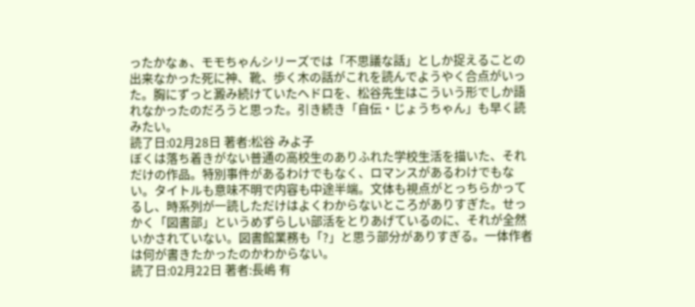ったかなぁ、モモちゃんシリーズでは「不思議な話」としか捉えることの出来なかった死に神、靴、歩く木の話がこれを読んでようやく合点がいった。胸にずっと澱み続けていたヘドロを、松谷先生はこういう形でしか語れなかったのだろうと思った。引き続き「自伝・じょうちゃん」も早く読みたい。
読了日:02月28日 著者:松谷 みよ子
ぼくは落ち着きがない普通の高校生のありふれた学校生活を描いた、それだけの作品。特別事件があるわけでもなく、ロマンスがあるわけでもない。タイトルも意味不明で内容も中途半端。文体も視点がとっちらかってるし、時系列が一読しただけはよくわからないところがありすぎた。せっかく「図書部」というめずらしい部活をとりあげているのに、それが全然いかされていない。図書館業務も「?」と思う部分がありすぎる。一体作者は何が書きたかったのかわからない。
読了日:02月22日 著者:長嶋 有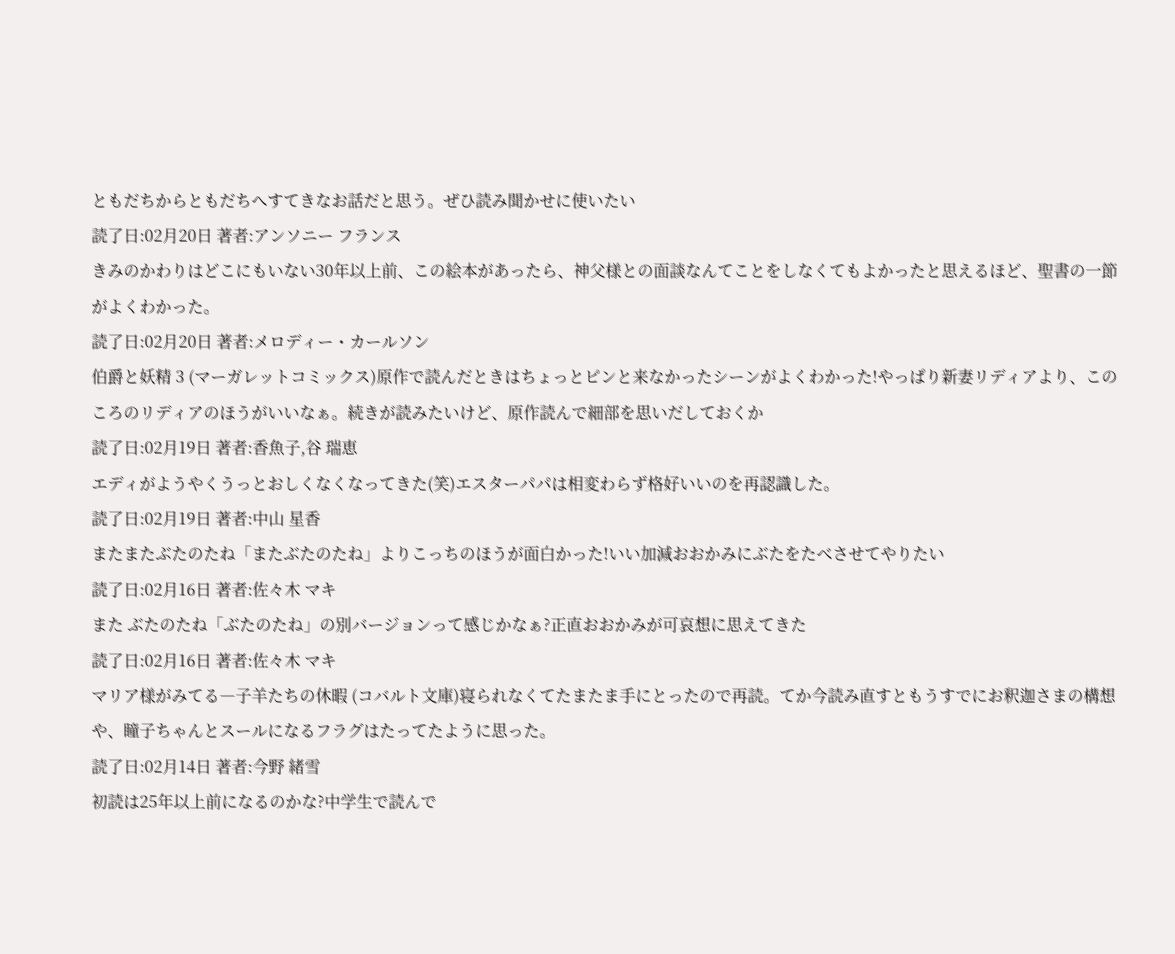ともだちからともだちへすてきなお話だと思う。ぜひ読み聞かせに使いたい
読了日:02月20日 著者:アンソニー フランス
きみのかわりはどこにもいない30年以上前、この絵本があったら、神父様との面談なんてことをしなくてもよかったと思えるほど、聖書の一節がよくわかった。
読了日:02月20日 著者:メロディー・カールソン
伯爵と妖精 3 (マーガレットコミックス)原作で読んだときはちょっとピンと来なかったシーンがよくわかった!やっぱり新妻リディアより、このころのリディアのほうがいいなぁ。続きが読みたいけど、原作読んで細部を思いだしておくか
読了日:02月19日 著者:香魚子,谷 瑞恵
エディがようやくうっとおしくなくなってきた(笑)エスターパパは相変わらず格好いいのを再認識した。
読了日:02月19日 著者:中山 星香
またまたぶたのたね「またぶたのたね」よりこっちのほうが面白かった!いい加減おおかみにぶたをたべさせてやりたい
読了日:02月16日 著者:佐々木 マキ
また ぶたのたね「ぶたのたね」の別バージョンって感じかなぁ?正直おおかみが可哀想に思えてきた
読了日:02月16日 著者:佐々木 マキ
マリア様がみてる―子羊たちの休暇 (コバルト文庫)寝られなくてたまたま手にとったので再読。てか今読み直すともうすでにお釈迦さまの構想や、瞳子ちゃんとスールになるフラグはたってたように思った。
読了日:02月14日 著者:今野 緒雪
初読は25年以上前になるのかな?中学生で読んで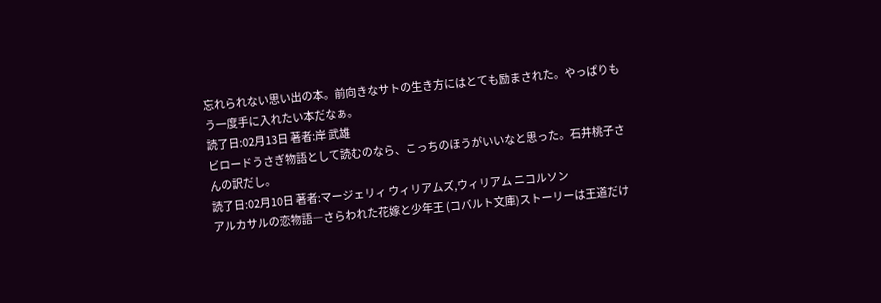忘れられない思い出の本。前向きなサトの生き方にはとても励まされた。やっぱりもう一度手に入れたい本だなぁ。
読了日:02月13日 著者:岸 武雄
ビロードうさぎ物語として読むのなら、こっちのほうがいいなと思った。石井桃子さんの訳だし。
読了日:02月10日 著者:マージェリィ ウィリアムズ,ウィリアム ニコルソン
アルカサルの恋物語―さらわれた花嫁と少年王 (コバルト文庫)ストーリーは王道だけ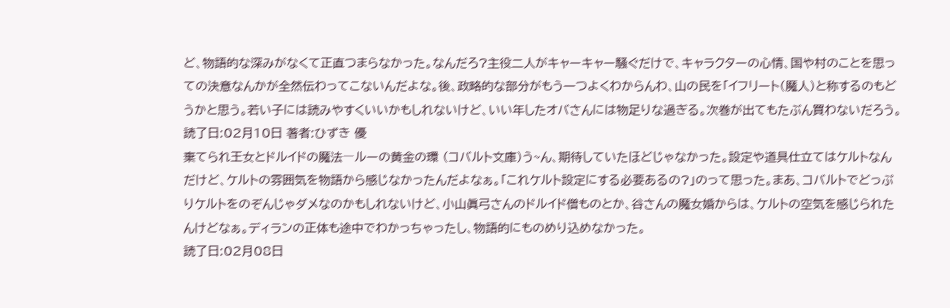ど、物語的な深みがなくて正直つまらなかった。なんだろ?主役二人がキャーキャー騒ぐだけで、キャラクターの心情、国や村のことを思っての決意なんかが全然伝わってこないんだよな。後、政略的な部分がもう一つよくわからんわ、山の民を「イフリート(魔人)と称するのもどうかと思う。若い子には読みやすくいいかもしれないけど、いい年したオバさんには物足りな過ぎる。次巻が出てもたぶん買わないだろう。
読了日:02月10日 著者:ひずき 優
棄てられ王女とドルイドの魔法―ルーの黄金の環 (コバルト文庫)う~ん、期待していたほどじゃなかった。設定や道具仕立てはケルトなんだけど、ケルトの雰囲気を物語から感じなかったんだよなぁ。「これケルト設定にする必要あるの?」のって思った。まあ、コバルトでどっぷりケルトをのぞんじゃダメなのかもしれないけど、小山眞弓さんのドルイド僧ものとか、谷さんの魔女婚からは、ケルトの空気を感じられたんけどなぁ。ディランの正体も途中でわかっちゃったし、物語的にものめり込めなかった。
読了日:02月08日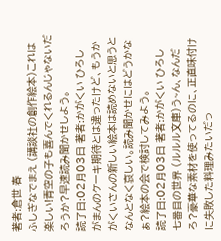著者:倉世 春
ふしぎなでまえ (講談社の創作絵本)これは楽しい!青空の子も喜んでくれるんじゃないだろうか?早速読み聞かせしよう。
読了日:02月03日 著者:かがくい ひろし
がまんのケーキ期待とは違ったけど、もうかがくいさんの新しい絵本は読めないと思うとなんとなく哀しい。読み聞かせにはどうかなぁ?絵本の会で検討してみよう。
読了日:02月03日 著者:かがくい ひろし
七番目の世界 (ルルル文庫)う~ん、なんだろ?豪華な素材を使ってるのに、正直味付けに失敗した料理みたいだっ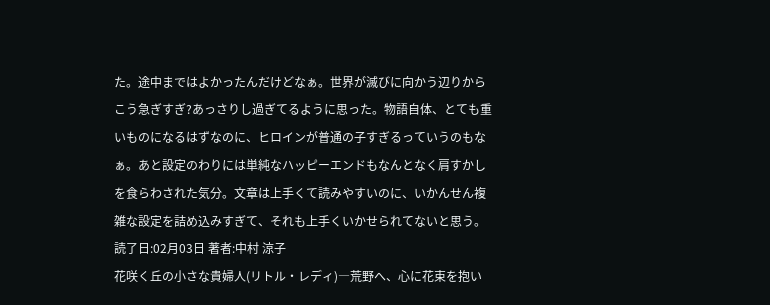た。途中まではよかったんだけどなぁ。世界が滅びに向かう辺りからこう急ぎすぎ?あっさりし過ぎてるように思った。物語自体、とても重いものになるはずなのに、ヒロインが普通の子すぎるっていうのもなぁ。あと設定のわりには単純なハッピーエンドもなんとなく肩すかしを食らわされた気分。文章は上手くて読みやすいのに、いかんせん複雑な設定を詰め込みすぎて、それも上手くいかせられてないと思う。
読了日:02月03日 著者:中村 涼子
花咲く丘の小さな貴婦人(リトル・レディ)―荒野へ、心に花束を抱い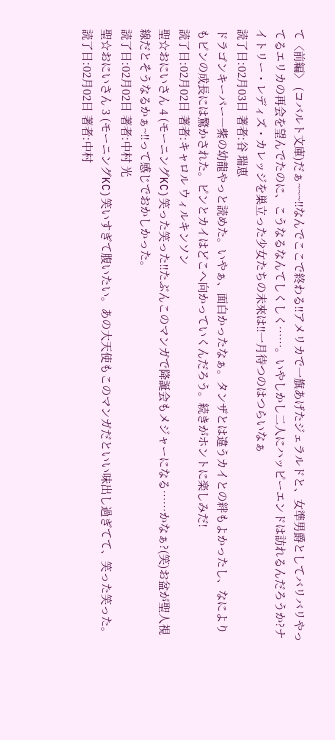て〈前編〉 (コバルト文庫)だぁ~~~!!なんでここで終わる!!アメリカで一旗あげたジェラルドと、女準男爵としてバリバリやってるエリカの再会を望んでたのに、こうなるなんてしくしく……。いやしかし二人にハッピーエンドは訪れるんだろうか?ナイトリー・レディズ・カレッジを巣立った少女たちの未來は!!一月待つのはつらいなぁ
読了日:02月03日 著者:谷 瑞恵
ドラゴンキーパー―紫の幼龍やっと読めた。いやぁ、面白かったなぁ。タンザとは違うカイとの絆もよかったし、なによりもピンの成長には驚かされた。ピンとカイはどこへ向かっていくんだろう。続きがホントに楽しみだ!
読了日:02月02日 著者:キャロル ウィルキンソン
聖☆おにいさん 4 (モーニングKC)笑った笑った!!たぶんこのマンガで降誕会もメジャーになる……かなぁ?(笑)お盆が聖人視線だとそうなるかぁ~!!って感じでおかしかった。
読了日:02月02日 著者:中村 光
聖☆おにいさん 3 (モーニングKC)笑いすぎて腹いたい。あの大天使もこのマンガだといい味出し過ぎてて、笑った笑った。
読了日:02月02日 著者:中村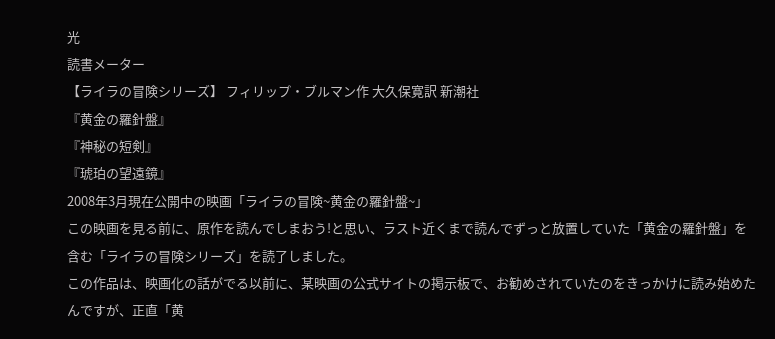光
読書メーター
【ライラの冒険シリーズ】 フィリップ・ブルマン作 大久保寛訳 新潮社
『黄金の羅針盤』
『神秘の短剣』
『琥珀の望遠鏡』
2008年3月現在公開中の映画「ライラの冒険~黄金の羅針盤~」
この映画を見る前に、原作を読んでしまおう!と思い、ラスト近くまで読んでずっと放置していた「黄金の羅針盤」を含む「ライラの冒険シリーズ」を読了しました。
この作品は、映画化の話がでる以前に、某映画の公式サイトの掲示板で、お勧めされていたのをきっかけに読み始めたんですが、正直「黄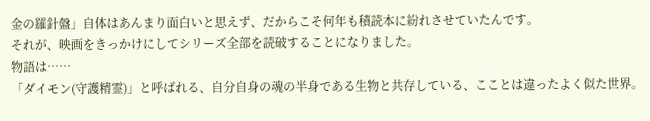金の羅針盤」自体はあんまり面白いと思えず、だからこそ何年も積読本に紛れさせていたんです。
それが、映画をきっかけにしてシリーズ全部を読破することになりました。
物語は……
「ダイモン(守護精霊)」と呼ばれる、自分自身の魂の半身である生物と共存している、こことは違ったよく似た世界。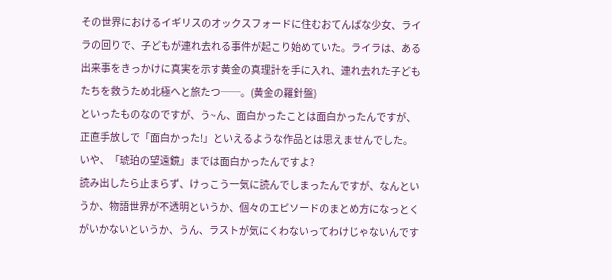その世界におけるイギリスのオックスフォードに住むおてんばな少女、ライラの回りで、子どもが連れ去れる事件が起こり始めていた。ライラは、ある出来事をきっかけに真実を示す黄金の真理計を手に入れ、連れ去れた子どもたちを救うため北極へと旅たつ──。(黄金の羅針盤)
といったものなのですが、う~ん、面白かったことは面白かったんですが、正直手放しで「面白かった!」といえるような作品とは思えませんでした。
いや、「琥珀の望遠鏡」までは面白かったんですよ?
読み出したら止まらず、けっこう一気に読んでしまったんですが、なんというか、物語世界が不透明というか、個々のエピソードのまとめ方になっとくがいかないというか、うん、ラストが気にくわないってわけじゃないんです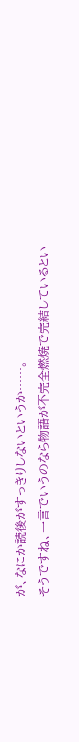が、なにか読後がすっきりしないというか……。
そうですね、一言でいうのなら物語が不完全燃焼で完結しているとい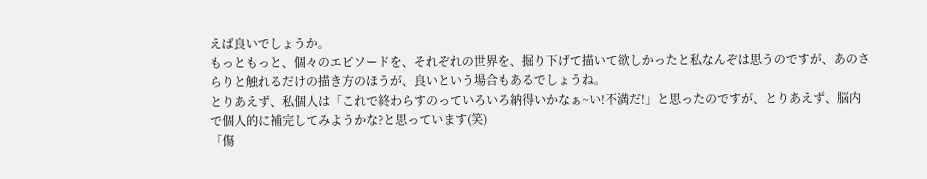えば良いでしょうか。
もっともっと、個々のエピソードを、それぞれの世界を、掘り下げて描いて欲しかったと私なんぞは思うのですが、あのさらりと触れるだけの描き方のほうが、良いという場合もあるでしょうね。
とりあえず、私個人は「これで終わらすのっていろいろ納得いかなぁ~い!不満だ!」と思ったのですが、とりあえず、脳内で個人的に補完してみようかな?と思っています(笑)
「傷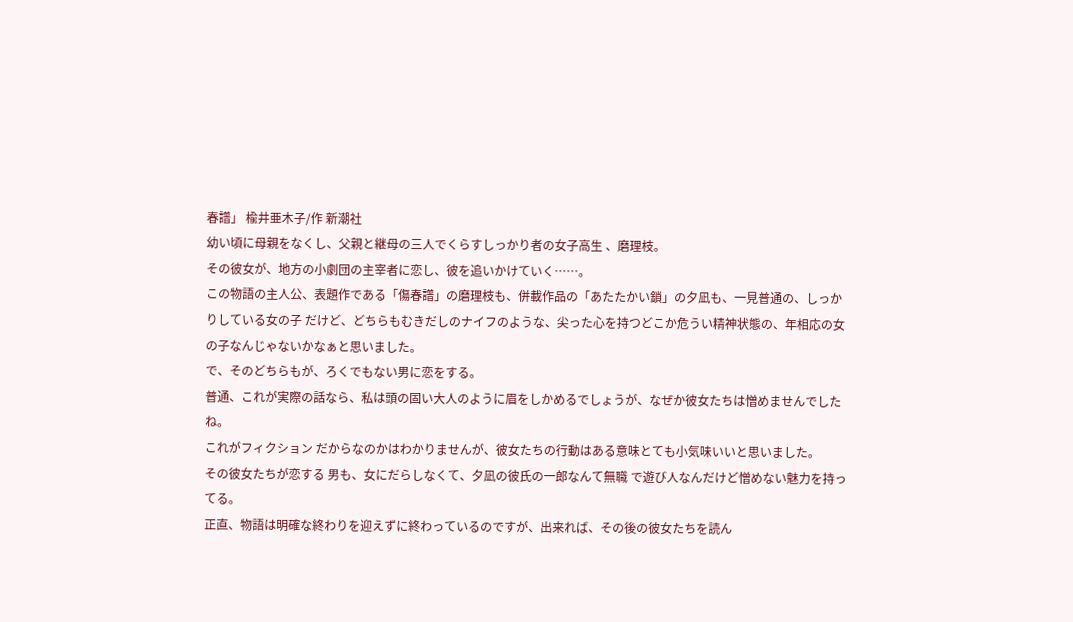春譜」 楡井亜木子/作 新潮社
幼い頃に母親をなくし、父親と継母の三人でくらすしっかり者の女子高生 、磨理枝。
その彼女が、地方の小劇団の主宰者に恋し、彼を追いかけていく……。
この物語の主人公、表題作である「傷春譜」の磨理枝も、併載作品の「あたたかい鎖」の夕凪も、一見普通の、しっかりしている女の子 だけど、どちらもむきだしのナイフのような、尖った心を持つどこか危うい精神状態の、年相応の女の子なんじゃないかなぁと思いました。
で、そのどちらもが、ろくでもない男に恋をする。
普通、これが実際の話なら、私は頭の固い大人のように眉をしかめるでしょうが、なぜか彼女たちは憎めませんでしたね。
これがフィクション だからなのかはわかりませんが、彼女たちの行動はある意味とても小気味いいと思いました。
その彼女たちが恋する 男も、女にだらしなくて、夕凪の彼氏の一郎なんて無職 で遊び人なんだけど憎めない魅力を持ってる。
正直、物語は明確な終わりを迎えずに終わっているのですが、出来れば、その後の彼女たちを読ん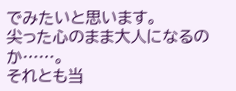でみたいと思います。
尖った心のまま大人になるのか……。
それとも当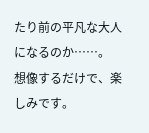たり前の平凡な大人になるのか……。
想像するだけで、楽しみです。